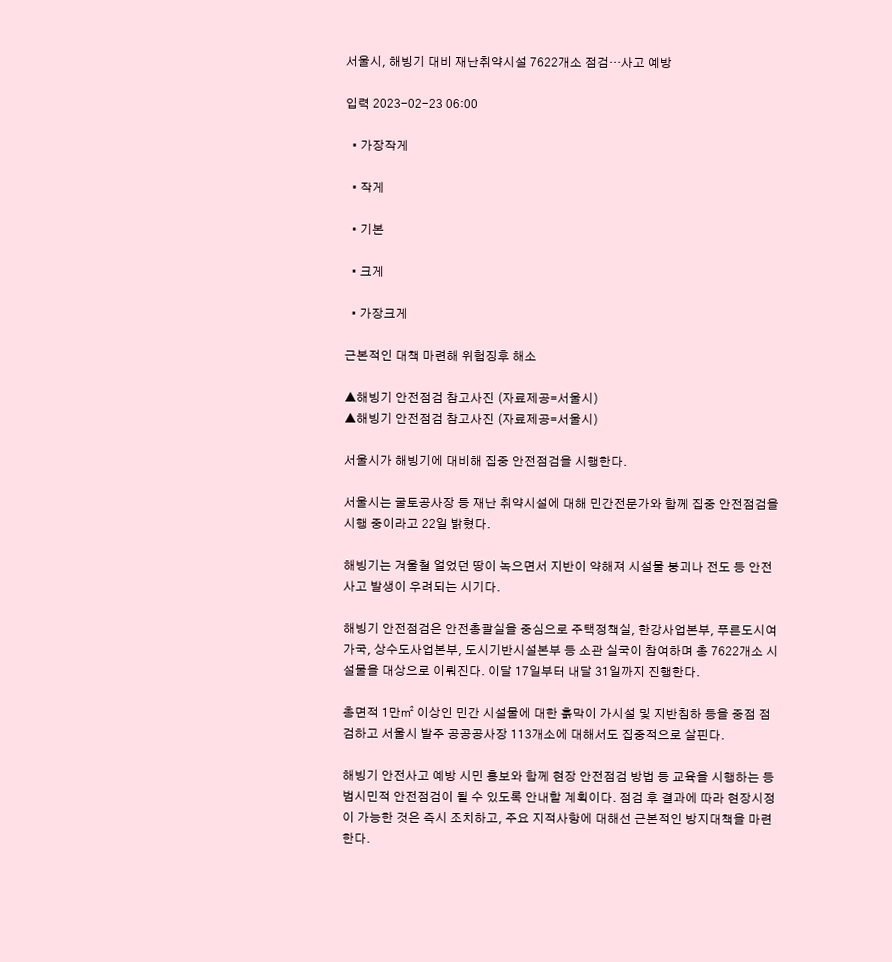서울시, 해빙기 대비 재난취약시설 7622개소 점검…사고 예방

입력 2023-02-23 06:00

  • 가장작게

  • 작게

  • 기본

  • 크게

  • 가장크게

근본적인 대책 마련해 위험징후 해소

▲해빙기 안전점검 참고사진 (자료제공=서울시)
▲해빙기 안전점검 참고사진 (자료제공=서울시)

서울시가 해빙기에 대비해 집중 안전점검을 시행한다.

서울시는 굴토공사장 등 재난 취약시설에 대해 민간전문가와 함께 집중 안전점검을 시행 중이라고 22일 밝혔다.

해빙기는 겨울철 얼었던 땅이 녹으면서 지반이 약해져 시설물 붕괴나 전도 등 안전사고 발생이 우려되는 시기다.

해빙기 안전점검은 안전총괄실을 중심으로 주택정책실, 한강사업본부, 푸른도시여가국, 상수도사업본부, 도시기반시설본부 등 소관 실국이 참여하며 총 7622개소 시설물을 대상으로 이뤄진다. 이달 17일부터 내달 31일까지 진행한다.

총면적 1만㎡ 이상인 민간 시설물에 대한 흙막이 가시설 및 지반침하 등을 중점 점검하고 서울시 발주 공공공사장 113개소에 대해서도 집중적으로 살핀다.

해빙기 안전사고 예방 시민 홍보와 함께 현장 안전점검 방법 등 교육을 시행하는 등 범시민적 안전점검이 될 수 있도록 안내할 계획이다. 점검 후 결과에 따라 현장시정이 가능한 것은 즉시 조치하고, 주요 지적사항에 대해선 근본적인 방지대책을 마련한다.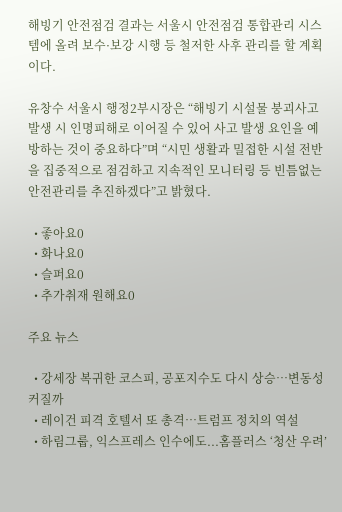해빙기 안전점검 결과는 서울시 안전점검 통합관리 시스템에 올려 보수·보강 시행 등 철저한 사후 관리를 할 계획이다.

유창수 서울시 행정2부시장은 “해빙기 시설물 붕괴사고 발생 시 인명피해로 이어질 수 있어 사고 발생 요인을 예방하는 것이 중요하다”며 “시민 생활과 밀접한 시설 전반을 집중적으로 점검하고 지속적인 모니터링 등 빈틈없는 안전관리를 추진하겠다”고 밝혔다.

  • 좋아요0
  • 화나요0
  • 슬퍼요0
  • 추가취재 원해요0

주요 뉴스

  • 강세장 복귀한 코스피, 공포지수도 다시 상승⋯변동성 커질까
  • 레이건 피격 호텔서 또 총격…트럼프 정치의 역설
  • 하림그룹, 익스프레스 인수에도...홈플러스 ‘청산 우려’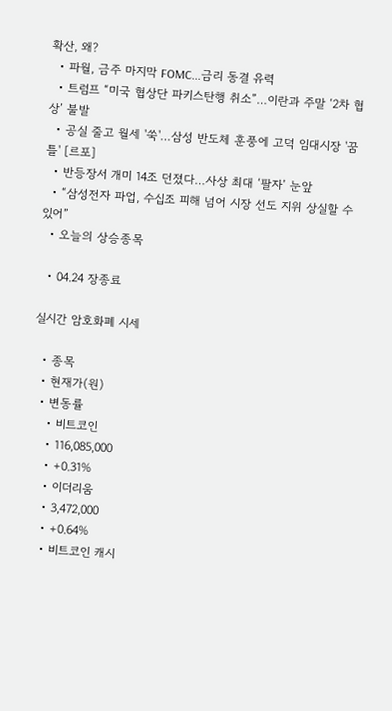확산, 왜?
  • 파월, 금주 마지막 FOMC...금리 동결 유력
  • 트럼프 “미국 협상단 파키스탄행 취소”…이란과 주말 ‘2차 협상’ 불발
  • 공실 줄고 월세 '쑥'…삼성 반도체 훈풍에 고덕 임대시장 '꿈틀' [르포]
  • 반등장서 개미 14조 던졌다…사상 최대 ‘팔자’ 눈앞
  • “삼성전자 파업, 수십조 피해 넘어 시장 선도 지위 상실할 수 있어”
  • 오늘의 상승종목

  • 04.24 장종료

실시간 암호화폐 시세

  • 종목
  • 현재가(원)
  • 변동률
    • 비트코인
    • 116,085,000
    • +0.31%
    • 이더리움
    • 3,472,000
    • +0.64%
    • 비트코인 캐시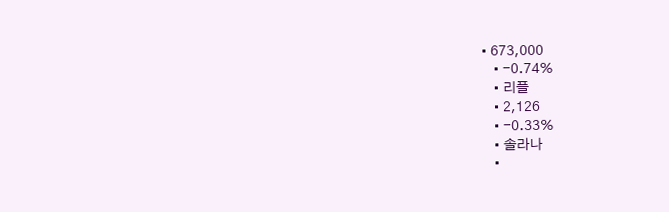• 673,000
    • -0.74%
    • 리플
    • 2,126
    • -0.33%
    • 솔라나
    •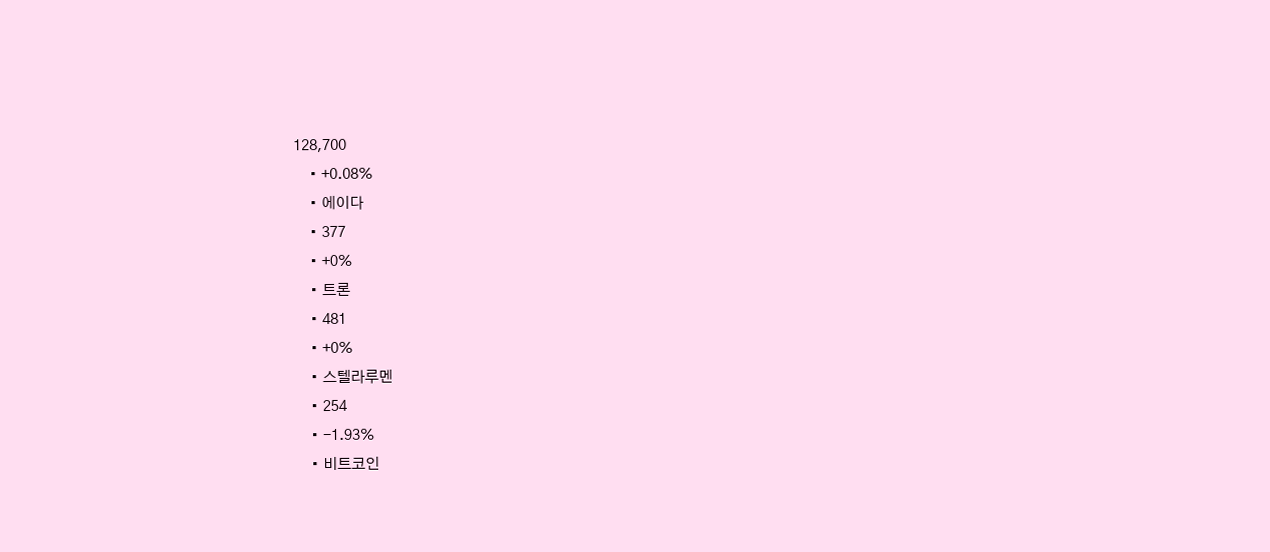128,700
    • +0.08%
    • 에이다
    • 377
    • +0%
    • 트론
    • 481
    • +0%
    • 스텔라루멘
    • 254
    • -1.93%
    • 비트코인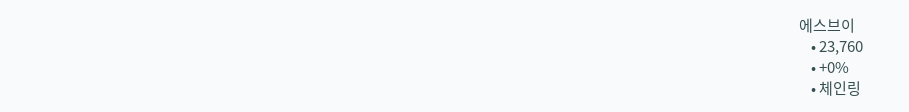에스브이
    • 23,760
    • +0%
    • 체인링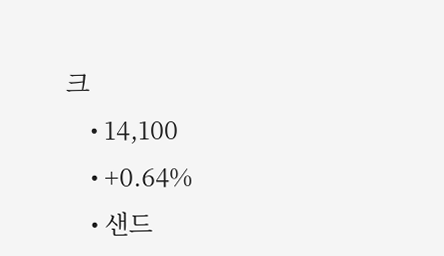크
    • 14,100
    • +0.64%
    • 샌드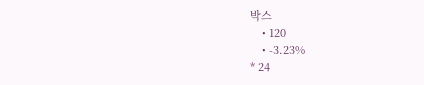박스
    • 120
    • -3.23%
* 24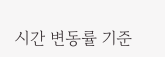시간 변동률 기준